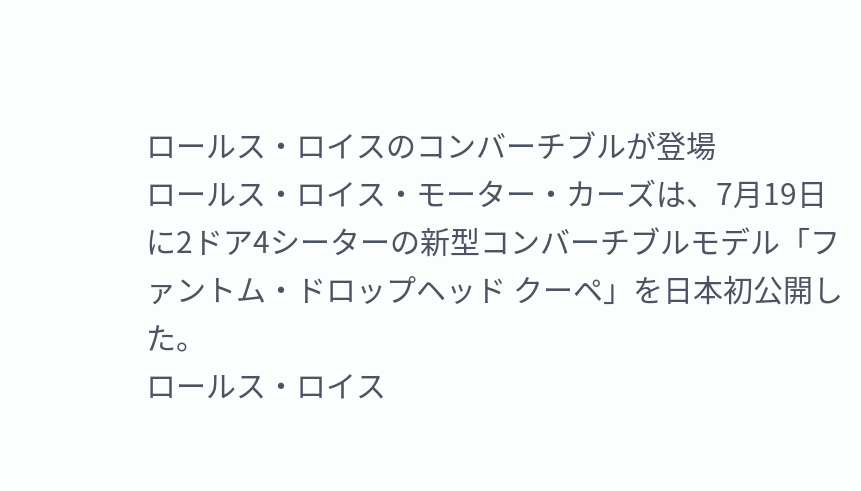ロールス・ロイスのコンバーチブルが登場
ロールス・ロイス・モーター・カーズは、7月19日に2ドア4シーターの新型コンバーチブルモデル「ファントム・ドロップヘッド クーペ」を日本初公開した。
ロールス・ロイス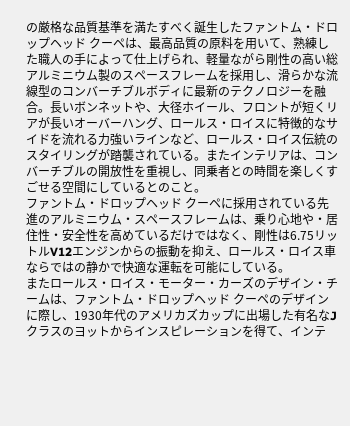の厳格な品質基準を満たすべく誕生したファントム・ドロップヘッド クーペは、最高品質の原料を用いて、熟練した職人の手によって仕上げられ、軽量ながら剛性の高い総アルミニウム製のスペースフレームを採用し、滑らかな流線型のコンバーチブルボディに最新のテクノロジーを融合。長いボンネットや、大径ホイール、フロントが短くリアが長いオーバーハング、ロールス・ロイスに特徴的なサイドを流れる力強いラインなど、ロールス・ロイス伝統のスタイリングが踏襲されている。またインテリアは、コンバーチブルの開放性を重視し、同乗者との時間を楽しくすごせる空間にしているとのこと。
ファントム・ドロップヘッド クーペに採用されている先進のアルミニウム・スペースフレームは、乗り心地や・居住性・安全性を高めているだけではなく、剛性は6.75リットルV12エンジンからの振動を抑え、ロールス・ロイス車ならではの静かで快適な運転を可能にしている。
またロールス・ロイス・モーター・カーズのデザイン・チームは、ファントム・ドロップヘッド クーペのデザインに際し、1930年代のアメリカズカップに出場した有名なJクラスのヨットからインスピレーションを得て、インテ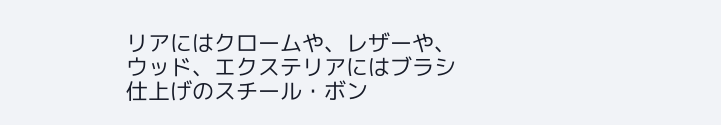リアにはクロームや、レザーや、ウッド、エクステリアにはブラシ仕上げのスチール・ボン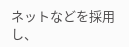ネットなどを採用し、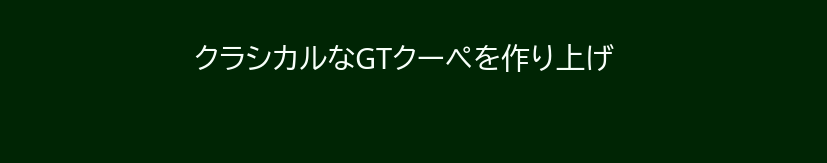クラシカルなGTクーペを作り上げ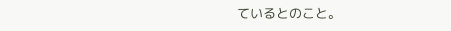ているとのこと。